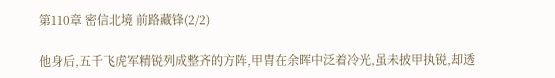第110章 密信北境 前路藏锋(2/2)

他身后,五千飞虎军精锐列成整齐的方阵,甲胄在余晖中泛着冷光,虽未披甲执锐,却透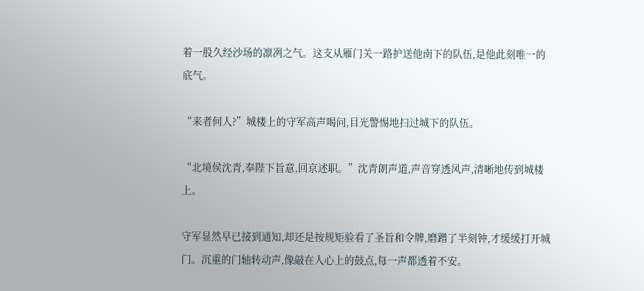着一股久经沙场的凛冽之气。这支从雁门关一路护送他南下的队伍,是他此刻唯一的底气。

“来者何人?”城楼上的守军高声喝问,目光警惕地扫过城下的队伍。

“北境侯沈青,奉陛下旨意,回京述职。”沈青朗声道,声音穿透风声,清晰地传到城楼上。

守军显然早已接到通知,却还是按规矩验看了圣旨和令牌,磨蹭了半刻钟,才缓缓打开城门。沉重的门轴转动声,像敲在人心上的鼓点,每一声都透着不安。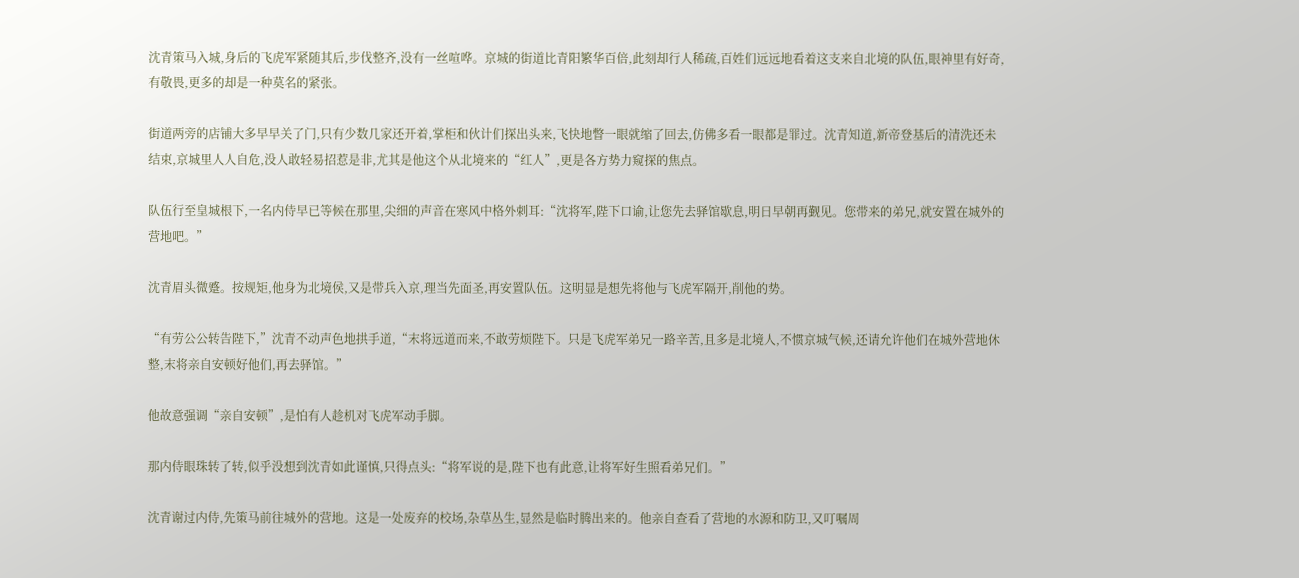沈青策马入城,身后的飞虎军紧随其后,步伐整齐,没有一丝喧哗。京城的街道比青阳繁华百倍,此刻却行人稀疏,百姓们远远地看着这支来自北境的队伍,眼神里有好奇,有敬畏,更多的却是一种莫名的紧张。

街道两旁的店铺大多早早关了门,只有少数几家还开着,掌柜和伙计们探出头来,飞快地瞥一眼就缩了回去,仿佛多看一眼都是罪过。沈青知道,新帝登基后的清洗还未结束,京城里人人自危,没人敢轻易招惹是非,尤其是他这个从北境来的“红人”,更是各方势力窥探的焦点。

队伍行至皇城根下,一名内侍早已等候在那里,尖细的声音在寒风中格外刺耳:“沈将军,陛下口谕,让您先去驿馆歇息,明日早朝再觐见。您带来的弟兄,就安置在城外的营地吧。”

沈青眉头微蹙。按规矩,他身为北境侯,又是带兵入京,理当先面圣,再安置队伍。这明显是想先将他与飞虎军隔开,削他的势。

“有劳公公转告陛下,”沈青不动声色地拱手道,“末将远道而来,不敢劳烦陛下。只是飞虎军弟兄一路辛苦,且多是北境人,不惯京城气候,还请允许他们在城外营地休整,末将亲自安顿好他们,再去驿馆。”

他故意强调“亲自安顿”,是怕有人趁机对飞虎军动手脚。

那内侍眼珠转了转,似乎没想到沈青如此谨慎,只得点头:“将军说的是,陛下也有此意,让将军好生照看弟兄们。”

沈青谢过内侍,先策马前往城外的营地。这是一处废弃的校场,杂草丛生,显然是临时腾出来的。他亲自查看了营地的水源和防卫,又叮嘱周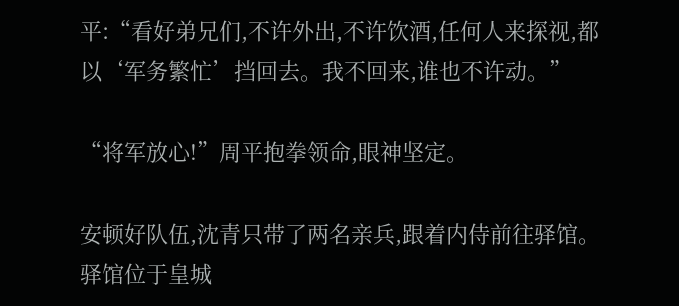平:“看好弟兄们,不许外出,不许饮酒,任何人来探视,都以‘军务繁忙’挡回去。我不回来,谁也不许动。”

“将军放心!”周平抱拳领命,眼神坚定。

安顿好队伍,沈青只带了两名亲兵,跟着内侍前往驿馆。驿馆位于皇城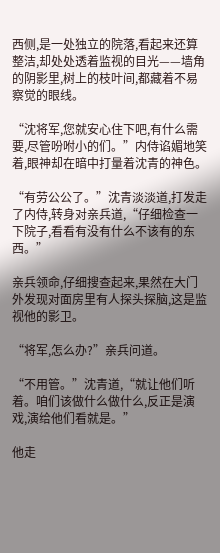西侧,是一处独立的院落,看起来还算整洁,却处处透着监视的目光——墙角的阴影里,树上的枝叶间,都藏着不易察觉的眼线。

“沈将军,您就安心住下吧,有什么需要,尽管吩咐小的们。”内侍谄媚地笑着,眼神却在暗中打量着沈青的神色。

“有劳公公了。”沈青淡淡道,打发走了内侍,转身对亲兵道,“仔细检查一下院子,看看有没有什么不该有的东西。”

亲兵领命,仔细搜查起来,果然在大门外发现对面房里有人探头探脑,这是监视他的影卫。

“将军,怎么办?”亲兵问道。

“不用管。”沈青道,“就让他们听着。咱们该做什么做什么,反正是演戏,演给他们看就是。”

他走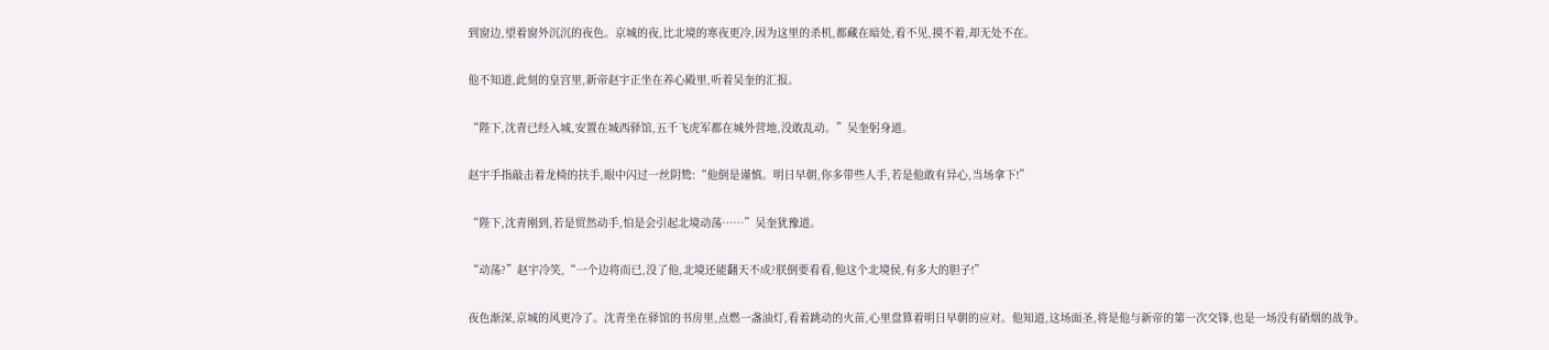到窗边,望着窗外沉沉的夜色。京城的夜,比北境的寒夜更冷,因为这里的杀机,都藏在暗处,看不见,摸不着,却无处不在。

他不知道,此刻的皇宫里,新帝赵宇正坐在养心殿里,听着吴奎的汇报。

“陛下,沈青已经入城,安置在城西驿馆,五千飞虎军都在城外营地,没敢乱动。”吴奎躬身道。

赵宇手指敲击着龙椅的扶手,眼中闪过一丝阴鸷:“他倒是谨慎。明日早朝,你多带些人手,若是他敢有异心,当场拿下!”

“陛下,沈青刚到,若是贸然动手,怕是会引起北境动荡……”吴奎犹豫道。

“动荡?”赵宇冷笑,“一个边将而已,没了他,北境还能翻天不成?朕倒要看看,他这个北境侯,有多大的胆子!”

夜色渐深,京城的风更冷了。沈青坐在驿馆的书房里,点燃一盏油灯,看着跳动的火苗,心里盘算着明日早朝的应对。他知道,这场面圣,将是他与新帝的第一次交锋,也是一场没有硝烟的战争。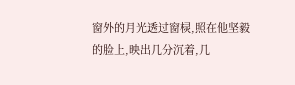窗外的月光透过窗棂,照在他坚毅的脸上,映出几分沉着,几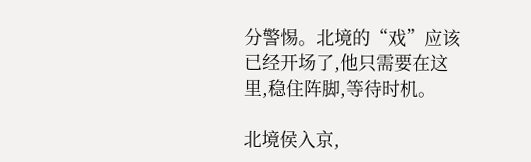分警惕。北境的“戏”应该已经开场了,他只需要在这里,稳住阵脚,等待时机。

北境侯入京,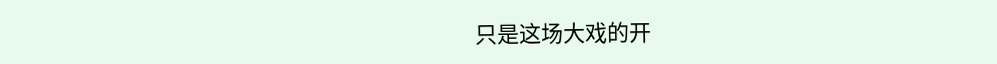只是这场大戏的开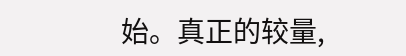始。真正的较量,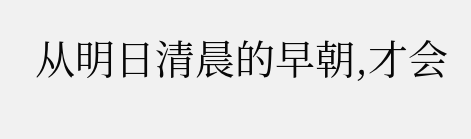从明日清晨的早朝,才会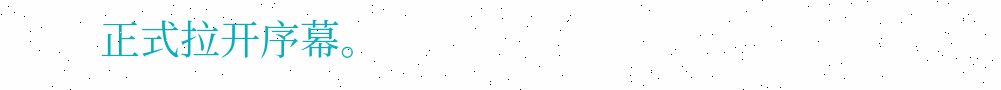正式拉开序幕。